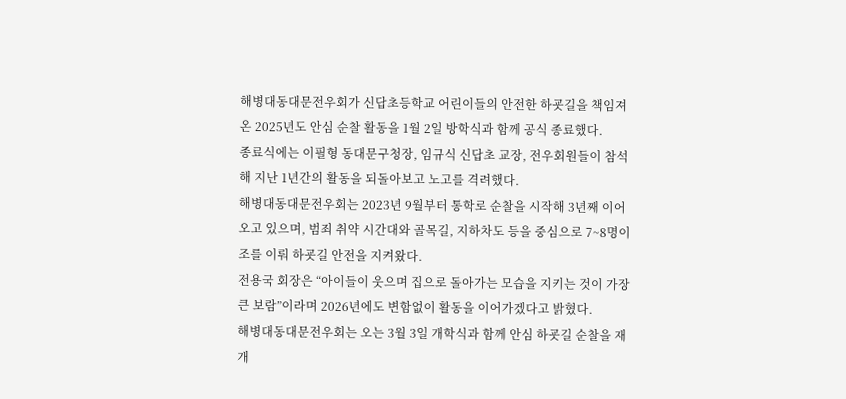해병대동대문전우회가 신답초등학교 어린이들의 안전한 하굣길을 책임져 온 2025년도 안심 순찰 활동을 1월 2일 방학식과 함께 공식 종료했다.
종료식에는 이필형 동대문구청장, 임규식 신답초 교장, 전우회원들이 참석해 지난 1년간의 활동을 되돌아보고 노고를 격려했다.
해병대동대문전우회는 2023년 9월부터 통학로 순찰을 시작해 3년째 이어오고 있으며, 범죄 취약 시간대와 골목길, 지하차도 등을 중심으로 7~8명이 조를 이뤄 하굣길 안전을 지켜왔다.
전용국 회장은 “아이들이 웃으며 집으로 돌아가는 모습을 지키는 것이 가장 큰 보람”이라며 2026년에도 변함없이 활동을 이어가겠다고 밝혔다.
해병대동대문전우회는 오는 3월 3일 개학식과 함께 안심 하굣길 순찰을 재개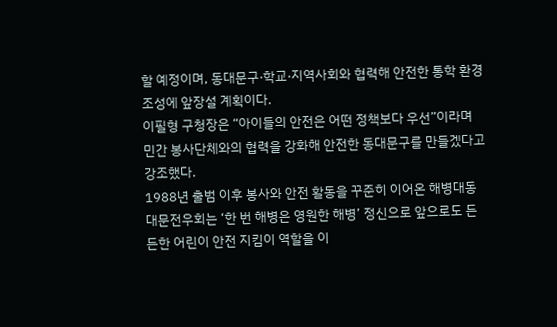할 예정이며, 동대문구·학교·지역사회와 협력해 안전한 통학 환경 조성에 앞장설 계획이다.
이필형 구청장은 “아이들의 안전은 어떤 정책보다 우선”이라며 민간 봉사단체와의 협력을 강화해 안전한 동대문구를 만들겠다고 강조했다.
1988년 출범 이후 봉사와 안전 활동을 꾸준히 이어온 해병대동대문전우회는 ‘한 번 해병은 영원한 해병’ 정신으로 앞으로도 든든한 어린이 안전 지킴이 역할을 이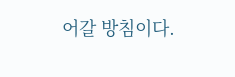어갈 방침이다.